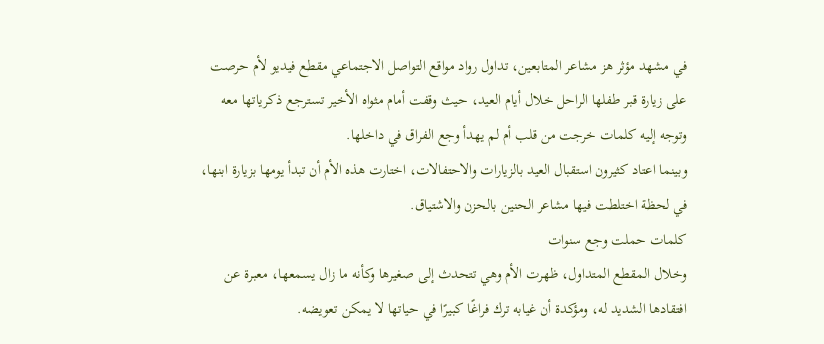في مشهد مؤثر هز مشاعر المتابعين، تداول رواد مواقع التواصل الاجتماعي مقطع فيديو لأم حرصت على زيارة قبر طفلها الراحل خلال أيام العيد، حيث وقفت أمام مثواه الأخير تسترجع ذكرياتها معه وتوجه إليه كلمات خرجت من قلب أم لم يهدأ وجع الفراق في داخلها.
وبينما اعتاد كثيرون استقبال العيد بالزيارات والاحتفالات، اختارت هذه الأم أن تبدأ يومها بزيارة ابنها، في لحظة اختلطت فيها مشاعر الحنين بالحزن والاشتياق.
كلمات حملت وجع سنوات
وخلال المقطع المتداول، ظهرت الأم وهي تتحدث إلى صغيرها وكأنه ما زال يسمعها، معبرة عن افتقادها الشديد له، ومؤكدة أن غيابه ترك فراغًا كبيرًا في حياتها لا يمكن تعويضه.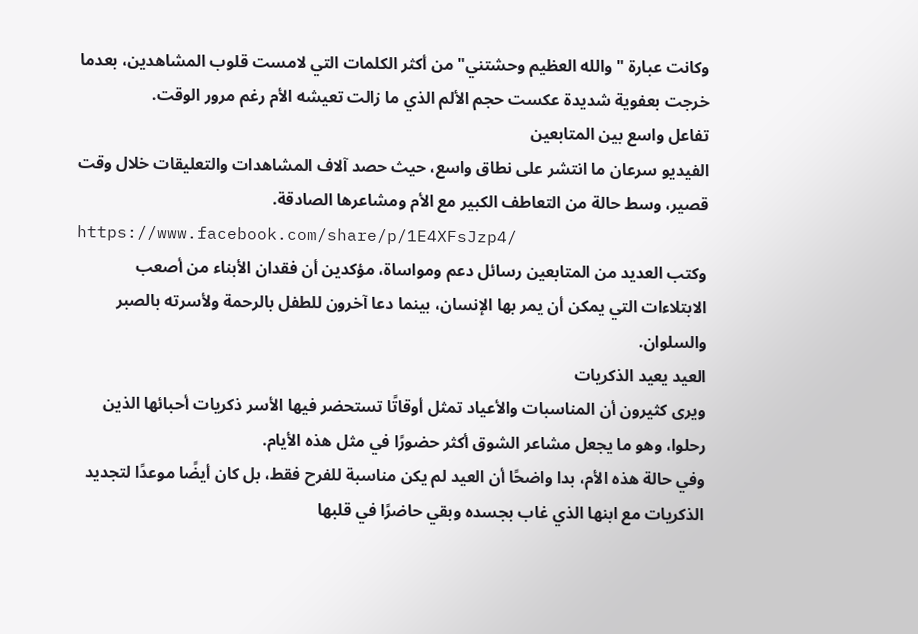وكانت عبارة "والله العظيم وحشتني" من أكثر الكلمات التي لامست قلوب المشاهدين، بعدما خرجت بعفوية شديدة عكست حجم الألم الذي ما زالت تعيشه الأم رغم مرور الوقت.
تفاعل واسع بين المتابعين
الفيديو سرعان ما انتشر على نطاق واسع، حيث حصد آلاف المشاهدات والتعليقات خلال وقت قصير، وسط حالة من التعاطف الكبير مع الأم ومشاعرها الصادقة.
https://www.facebook.com/share/p/1E4XFsJzp4/
وكتب العديد من المتابعين رسائل دعم ومواساة، مؤكدين أن فقدان الأبناء من أصعب الابتلاءات التي يمكن أن يمر بها الإنسان، بينما دعا آخرون للطفل بالرحمة ولأسرته بالصبر والسلوان.
العيد يعيد الذكريات
ويرى كثيرون أن المناسبات والأعياد تمثل أوقاتًا تستحضر فيها الأسر ذكريات أحبائها الذين رحلوا، وهو ما يجعل مشاعر الشوق أكثر حضورًا في مثل هذه الأيام.
وفي حالة هذه الأم، بدا واضحًا أن العيد لم يكن مناسبة للفرح فقط، بل كان أيضًا موعدًا لتجديد الذكريات مع ابنها الذي غاب بجسده وبقي حاضرًا في قلبها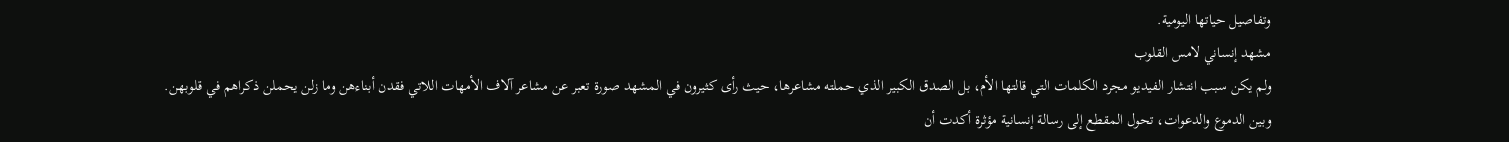وتفاصيل حياتها اليومية.
مشهد إنساني لامس القلوب
ولم يكن سبب انتشار الفيديو مجرد الكلمات التي قالتها الأم، بل الصدق الكبير الذي حملته مشاعرها، حيث رأى كثيرون في المشهد صورة تعبر عن مشاعر آلاف الأمهات اللاتي فقدن أبناءهن وما زلن يحملن ذكراهم في قلوبهن.
وبين الدموع والدعوات، تحول المقطع إلى رسالة إنسانية مؤثرة أكدت أن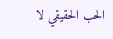الحب الحقيقي لا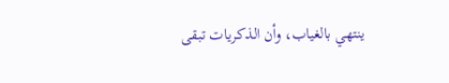ينتهي بالغياب، وأن الذكريات تبقى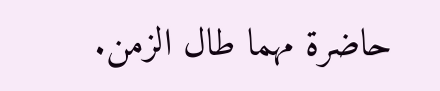حاضرة مهما طال الزمن.